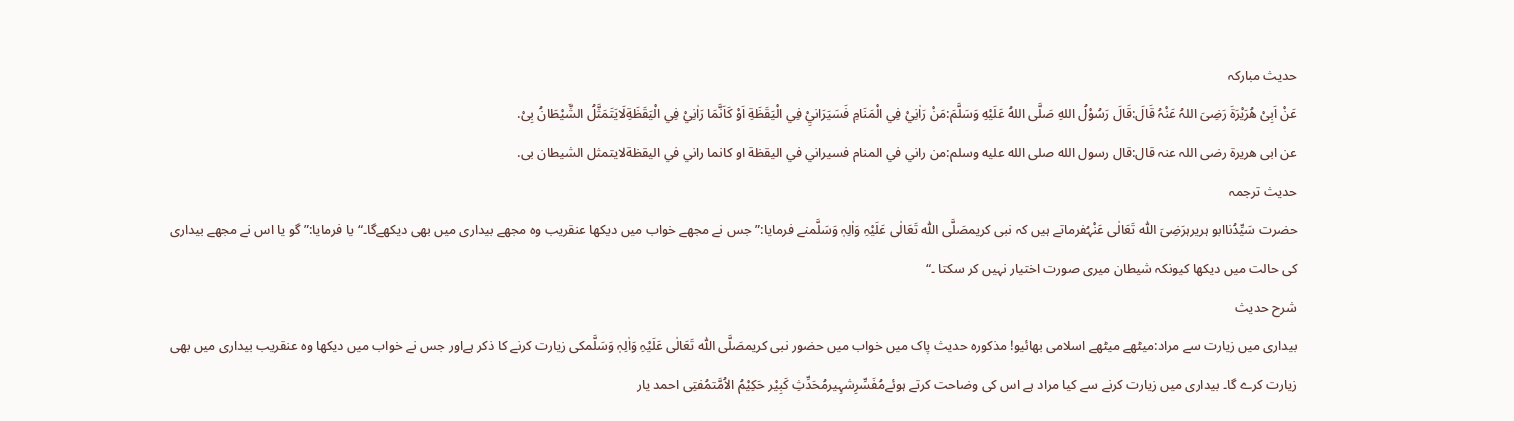حدیث مبارکہ
عَنْ اَبِیْ ھُرَیْرَۃَ رَضِیَ اللہُ عَنْہُ قَالَ:قَالَ رَسُوْلُ اللهِ صَلَّى اللهُ عَلَيْهِ وَسَلَّمَ:مَنْ رَاٰنِيْ فِي الْمَنَامِ فَسَيَرَانيِْ فِي الْيَقَظَةِ اَوْ كَاَنَّمَا رَاٰنِيْ فِي الْيَقَظَةِلَايَتَمَثَّلُ الشَّيْطَانُ بِیْ.
عن ابی ھریرۃ رضی اللہ عنہ قال:قال رسول الله صلى الله عليه وسلم:من راني في المنام فسيراني في اليقظة او كانما راني في اليقظةلايتمثل الشيطان بی.
حدیث ترجمہ
حضرت سَیِّدُناابو ہریرہرَضِیَ اللّٰہ تَعَالٰی عَنْہُفرماتے ہیں کہ نبی کریمصَلَّی اللّٰہ تَعَالٰی عَلَیْہِ وَاٰلِہٖ وَسَلَّمنے فرمایا:”جس نے مجھے خواب میں دیکھا عنقریب وہ مجھے بیداری میں بھی دیکھےگا۔“یا فرمایا:” گو یا اس نے مجھے بیداری کی حالت میں دیکھا کیونکہ شیطان میری صورت اختیار نہیں کر سکتا ۔“
شرح حدیث
بیداری میں زیارت سے مراد:میٹھے میٹھے اسلامی بھائیو! مذکورہ حدیث پاک میں خواب میں حضور نبی کریمصَلَّی اللّٰہ تَعَالٰی عَلَیْہِ وَاٰلِہٖ وَسَلَّمکی زیارت کرنے کا ذکر ہےاور جس نے خواب میں دیکھا وہ عنقریب بیداری میں بھی زیارت کرے گا۔ بیداری میں زیارت کرنے سے کیا مراد ہے اس کی وضاحت کرتے ہوئےمُفَسِّرِشہِیرمُحَدِّثِ کَبِیْر حَکِیْمُ الاُمَّتمُفتِی احمد یار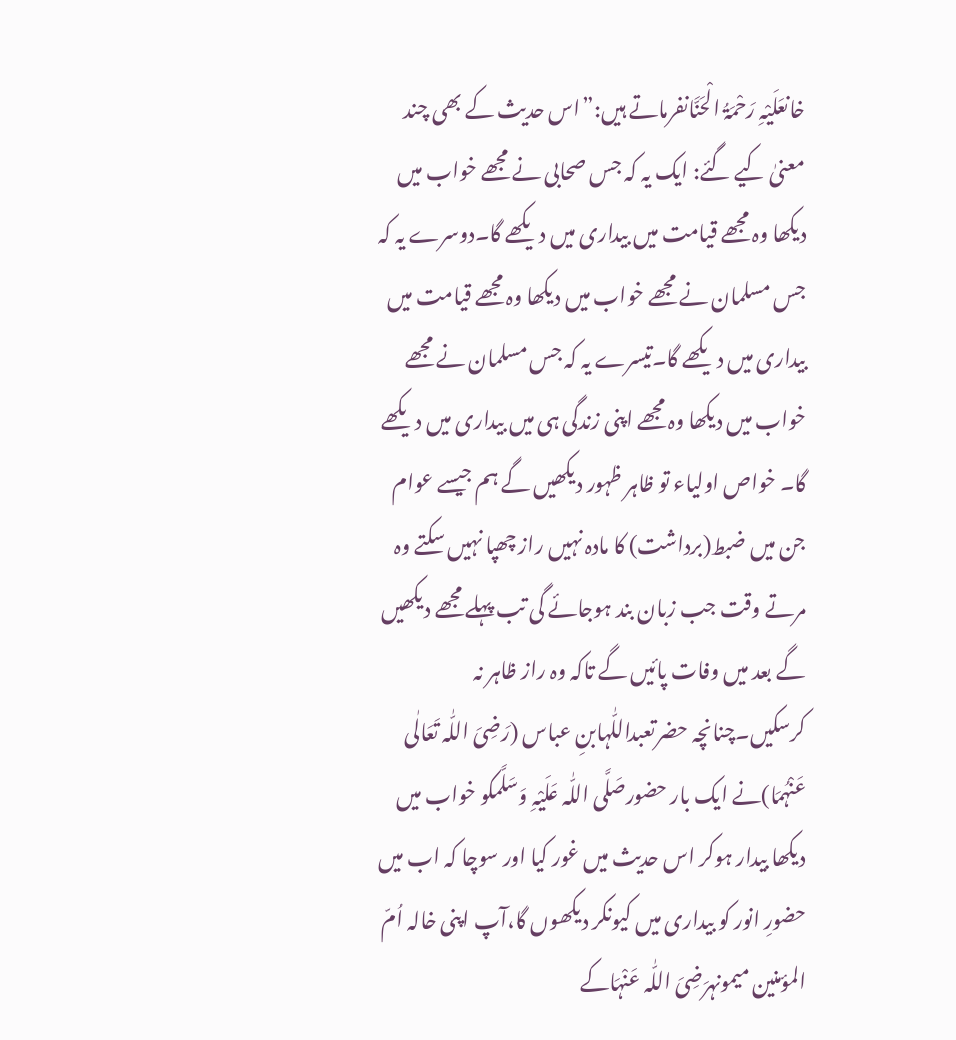خانعَلَیْہِ رَحْمَۃُ الْحَنَّانفرماتے ہیں:”اس حدیث کے بھی چند معنیٰ کیے گئے: ایک یہ کہ جس صحابی نے مجھے خواب میں دیکھا وہ مجھے قیامت میں بیداری میں دیکھے گا۔دوسرے یہ کہ جس مسلمان نے مجھے خواب میں دیکھا وہ مجھے قیامت میں بیداری میں دیکھے گا۔تیسرے یہ کہ جس مسلمان نے مجھے خواب میں دیکھا وہ مجھے اپنی زندگی ہی میں بیداری میں دیکھے گا۔ خواص اولیاء تو ظاہر ظہور دیکھیں گے ہم جیسے عوام جن میں ضبط(برداشت) کا مادہ نہیں راز چھپا نہیں سکتے وہ مرتے وقت جب زبان بند ہوجائے گی تب پہلے مجھے دیکھیں گے بعد میں وفات پائیں گے تاکہ وہ راز ظاہر نہ کرسکیں۔چنانچہ حضرتعبداللّٰہابنِ عباس (رَضِیَ اللّٰہ تَعَالٰی عَنْہُمَا)نے ایک بار حضورصَلَّی اللّٰہ عَلَیْہِ وَسَلَّمکو خواب میں دیکھا بیدار ہوکر اس حدیث میں غور کیا اور سوچا کہ اب میں حضورِ انور کو بیداری میں کیونکر دیکھوں گا،آپ اپنی خالہ اُمّ المؤمنین میمونہرَضِیَ اللّٰہ عَنْہَاکے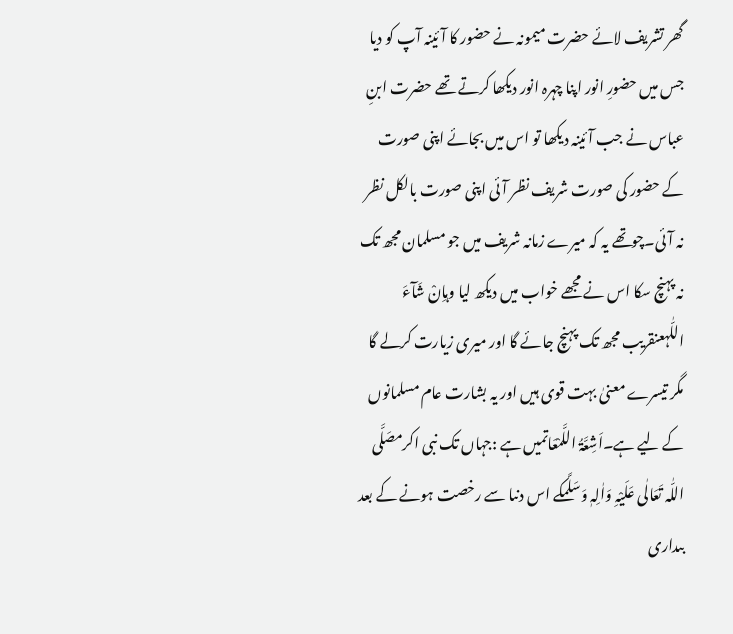گھر تشریف لائے حضرت میمونہ نے حضور کا آئینہ آپ کو دیا جس میں حضورِ انور اپنا چہرہ انور دیکھا کرتے تھے حضرت ابنِ عباس نے جب آئینہ دیکھا تو اس میں بجائے اپنی صورت کے حضور کی صورت شریف نظر آئی اپنی صورت بالکل نظر نہ آئی۔چوتھے یہ کہ میرے زمانہ شریف میں جو مسلمان مجھ تک نہ پہنچ سکا اس نے مجھے خواب میں دیکھ لیا وہاِنْ شَآءَ اللّٰہعنقریب مجھ تک پہنچ جائے گا اور میری زیارت کرلے گا مگر تیسرے معنیٰ بہت قوی ہیں اور یہ بشارت عام مسلمانوں کے لیے ہے۔اَشِعَّۃُ اللَّمْعَاتمیں ہے :جہاں تک نبى اکرمصَلَّی اللّٰہ تَعَالٰی عَلَیْہِ وَاٰلِہٖ وَسَلَّمکے اس دنىا سے رخصت ہونے کے بعد بىدارى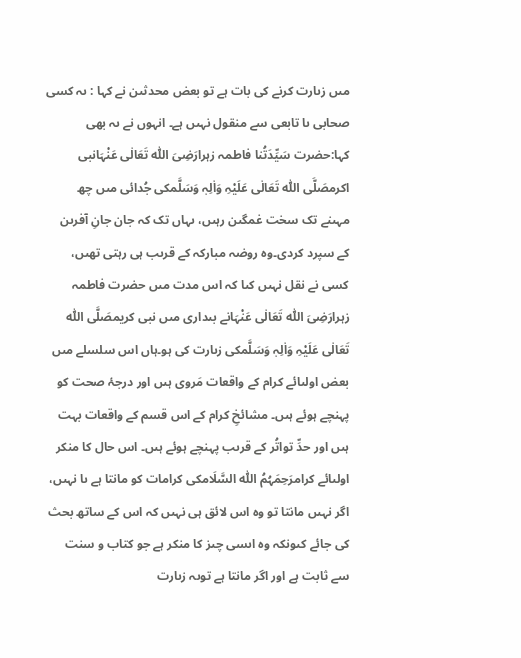مىں زىارت کرنے کی بات ہے تو بعض محدثىن نے کہا : ىہ کسى صحابى ىا تابعى سے منقول نہىں ہے۔ انہوں نے ىہ بھى کہا:حضرت سَیِّدَتُنا فاطمہ زہرارَضِیَ اللّٰہ تَعَالٰی عَنْہَانبى اکرمصَلَّی اللّٰہ تَعَالٰی عَلَیْہِ وَاٰلِہٖ وَسَلَّمکی جُدائی مىں چھ مہىنے تک سخت غمگىن رہىں، ىہاں تک کہ جان جانِ آفرىن کے سپرد کردى۔وہ روضہ مبارکہ کے قرىب ہى رہتى تھىں، کسى نے نقل نہىں کىا کہ اس مدت مىں حضرت فاطمہ زہرارَضِیَ اللّٰہ تَعَالٰی عَنْہَانے بىدارى مىں نبى کریمصَلَّی اللّٰہ تَعَالٰی عَلَیْہِ وَاٰلِہٖ وَسَلَّمکى زىارت کى ہو۔ہاں اس سلسلے مىں بعض اولىائے کرام کے واقعات مَروى ہىں اور درجۂ صحت کو پہنچے ہوئے ہىں۔ مشائخِ کرام کے اس قسم کے واقعات بہت ہىں اور حدِّ تواتُر کے قرىب پہنچے ہوئے ہىں۔ اس حال کا منکر اولىائے کرامرَحِمَہُمُ اللّٰہ السَّلَامکى کرامات کو مانتا ہے ىا نہىں، اگر نہىں مانتا تو وہ اس لائق ہى نہىں کہ اس کے ساتھ بحث کى جائے کىونکہ وہ اىسى چىز کا منکر ہے جو کتاب و سنت سے ثابت ہے اور اگر مانتا ہے توىہ زىارت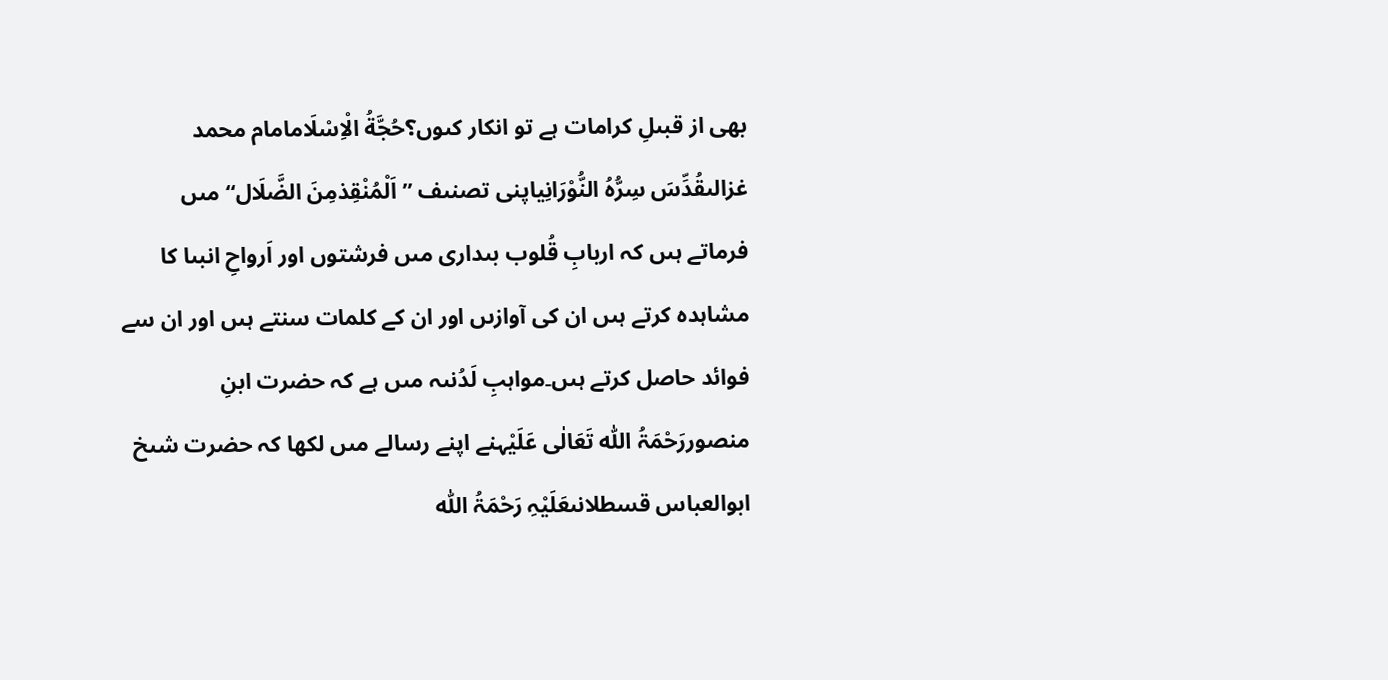بھى از قبىلِ کرامات ہے تو انکار کىوں؟حُجَّةُ الْاِسْلَامامام محمد غزالىقُدِّسَ سِرُّہُ النُّوْرَانِیاپنى تصنىف ”اَلْمُنْقِذمِنَ الضَّلَال“ مىں فرماتے ہىں کہ اربابِ قُلوب بىدارى مىں فرشتوں اور اَرواحِ انبىا کا مشاہدہ کرتے ہىں ان کى آوازىں اور ان کے کلمات سنتے ہىں اور ان سے فوائد حاصل کرتے ہىں۔مواہبِ لَدُنىہ مىں ہے کہ حضرت ابنِ منصوررَحْمَۃُ اللّٰہ تَعَالٰی عَلَیْہنے اپنے رسالے مىں لکھا کہ حضرت شىخ ابوالعباس قسطلانىعَلَیْہِ رَحْمَۃُ اللّٰہ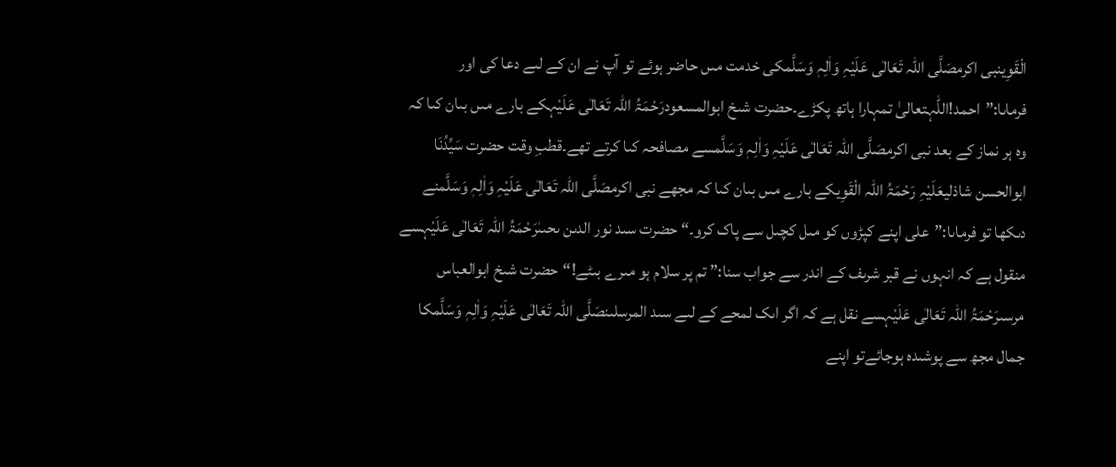الْقَوِینبى اکرمصَلَّی اللّٰہ تَعَالٰی عَلَیْہِ وَاٰلِہٖ وَسَلَّمکى خدمت مىں حاضر ہوئے تو آپ نے ان کے لىے دعا کى اور فرماىا:”احمد!اللّٰہتعالىٰ تمہارا ہاتھ پکڑے۔حضرت شىخ ابوالمسعودرَحْمَۃُ اللّٰہ تَعَالٰی عَلَیْہکے بارے مىں بىان کىا کہ وہ ہر نماز کے بعد نبى اکرمصَلَّی اللّٰہ تَعَالٰی عَلَیْہِ وَاٰلِہٖ وَسَلَّمسے مصافحہ کىا کرتے تھے۔قطبِ وقت حضرت سَیِّدُنَا ابوالحسن شاذلیعَلَیْہِ رَحْمَۃُ اللّٰہ الْقَوِیکے بارے مىں بىان کىا کہ مجھے نبى اکرمصَلَّی اللّٰہ تَعَالٰی عَلَیْہِ وَاٰلِہٖ وَسَلَّمنے دىکھا تو فرماىا:”على اپنے کپڑوں کو مىل کچىل سے پاک کرو۔“ حضرت سىد نور الدىن ىحىىٰرَحْمَۃُ اللّٰہ تَعَالٰی عَلَیْہسے منقول ہے کہ انہوں نے قبر شرىف کے اندر سے جواب سنا:” تم پر سلام ہو مىرے بىٹے!“حضرت شىخ ابوالعباس مرسىرَحْمَۃُ اللّٰہ تَعَالٰی عَلَیْہسے نقل ہے کہ اگر اىک لمحے کے لىے سىد المرسلىنصَلَّی اللّٰہ تَعَالٰی عَلَیْہِ وَاٰلِہٖ وَسَلَّمکا جمال مجھ سے پوشىدہ ہوجائےتو اپنے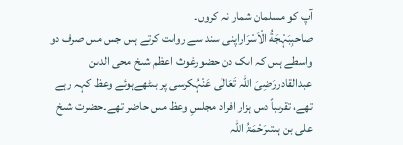آپ کو مسلمان شمار نہ کروں۔
صاحبِبَہْجَةُ الْاَسْرَاراپنى سند سے رواىت کرتے ہىں جس مىں صرف دو واسطے ہىں کہ اىک دن حضورغوث اعظم شىخ محى الدىن عبدالقادررَضِیَ اللّٰہ تَعَالٰی عَنْہُکرسى پر بىٹھےہوئے وعظ کہہ رہے تھے، تقرىباً دس ہزار افراد مجلسِ وعظ مىں حاضر تھے۔حضرت شىخ على بن ہىتىرَحْمَۃُ اللّٰہ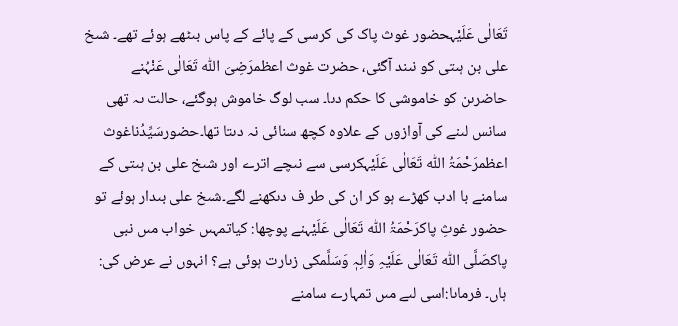تَعَالٰی عَلَیْہحضور غوث پاک کى کرسى کے پائے کے پاس بىٹھے ہوئے تھے۔ شىخ على بن ہىتى کو نىند آگئى، حضرت غوث اعظمرَضِیَ اللّٰہ تَعَالٰی عَنْہُنے حاضرىن کو خاموشى کا حکم دىا۔ سب لوگ خاموش ہوگئے، حالت ىہ تھى سانس لىنے کى آوازوں کے علاوہ کچھ سنائى نہ دىتا تھا۔حضورسَیِّدُناغوث اعظمرَحْمَۃُ اللّٰہ تَعَالٰی عَلَیْہکرسى سے نىچے اترے اور شىخ على بن ہىتى کے سامنے با ادب کھڑے ہو کر ان کى طر ف دىکھنے لگے۔شىخ على بىدار ہوئے تو حضور غوثِ پاکرَحْمَۃُ اللّٰہ تَعَالٰی عَلَیْہنے پوچھا: کیاتمہىں خواب مىں نبى پاکصَلَّی اللّٰہ تَعَالٰی عَلَیْہِ وَاٰلِہٖ وَسَلَّمکى زىارت ہوئى ہے؟ انہوں نے عرض کى: ہاں۔ فرماىا:اسى لىے مىں تمہارے سامنے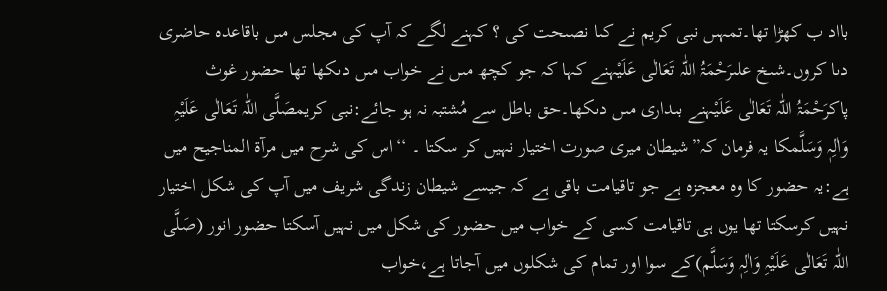بااد ب کھڑا تھا۔تمہىں نبى کریم نے کىا نصىحت کى ؟ کہنے لگے کہ آپ کى مجلس مىں باقاعدہ حاضرى دىا کروں۔شىخ علىرَحْمَۃُ اللّٰہ تَعَالٰی عَلَیْہنے کہا کہ جو کچھ مىں نے خواب مىں دىکھا تھا حضور غوث پاکرَحْمَۃُ اللّٰہ تَعَالٰی عَلَیْہنے بىدارى مىں دىکھا۔حق باطل سے مُشتبہ نہ ہو جائے:نبی کریمصَلَّی اللّٰہ تَعَالٰی عَلَیْہِ وَاٰلِہٖ وَسَلَّمکا یہ فرمان کہ”شیطان میری صورت اختیار نہیں کر سکتا ۔ ‘‘اس کی شرح میں مرآۃ المناجیح میں ہے:یہ حضور کا وہ معجزہ ہے جو تاقیامت باقی ہے کہ جیسے شیطان زندگی شریف میں آپ کی شکل اختیار نہیں کرسکتا تھا یوں ہی تاقیامت کسی کے خواب میں حضور کی شکل میں نہیں آسکتا حضور انور (صَلَّی اللّٰہ تَعَالٰی عَلَیْہِ وَاٰلِہٖ وَسَلَّم)کے سوا اور تمام کی شکلوں میں آجاتا ہے،خواب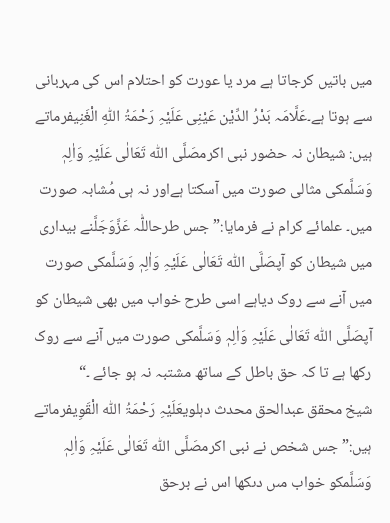میں باتیں کرجاتا ہے مرد یا عورت کو احتلام اس کی مہربانی سے ہوتا ہے۔عَلَّامَہ بَدْرُ الدِّیْن عَیْنِی عَلَیْہِ رَحْمَۃُ اللّٰہِ الْغَنِیفرماتے ہیں: شیطان نہ حضور نبی اکرمصَلَّی اللّٰہ تَعَالٰی عَلَیْہِ وَاٰلِہٖ وَسَلَّمکی مثالی صورت میں آسکتا ہےاور نہ ہی مُشابہ صورت میں۔ علمائے کرام نے فرمایا:”جس طرحاللّٰہ عَزَّوَجَلَّنے بیداری میں شیطان کو آپصَلَّی اللّٰہ تَعَالٰی عَلَیْہِ وَاٰلِہٖ وَسَلَّمکی صورت میں آنے سے روک دیاہے اسی طرح خواب میں بھی شیطان کو آپصَلَّی اللّٰہ تَعَالٰی عَلَیْہِ وَاٰلِہٖ وَسَلَّمکی صورت میں آنے سے روک رکھا ہے تا کہ حق باطل کے ساتھ مشتبہ نہ ہو جائے ۔“
شیخ محقق عبدالحق محدث دہلویعَلَیْہِ رَحْمَۃُ اللّٰہ الْقَوِیفرماتے ہیں:” جس شخص نے نبى اکرمصَلَّی اللّٰہ تَعَالٰی عَلَیْہِ وَاٰلِہٖ وَسَلَّمکو خواب مىں دىکھا اس نے برحق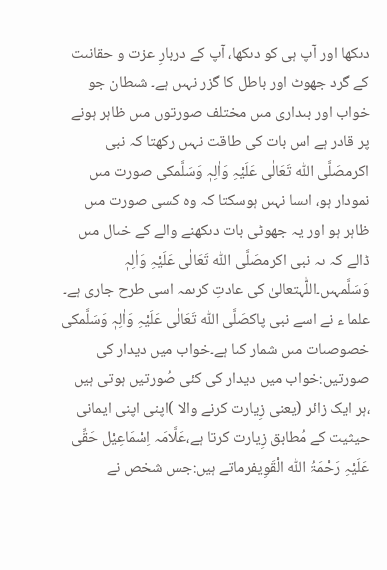دىکھا اور آپ ہى کو دىکھا، آپ کے دربارِ عزت و حقانىت کے گرد جھوٹ اور باطل کا گزر نہىں ہے۔ شىطان جو خواب اور بىدارى مىں مختلف صورتوں مىں ظاہر ہونے پر قادر ہے اس بات کى طاقت نہىں رکھتا کہ نبى اکرمصَلَّی اللّٰہ تَعَالٰی عَلَیْہِ وَاٰلِہٖ وَسَلَّمکى صورت مىں نمودار ہو، اىسا نہىں ہوسکتا کہ وہ کسى صورت مىں ظاہر ہو اور یہ جھوٹی بات دىکھنے والے کے خىال مىں ڈالے کہ ىہ نبى اکرمصَلَّی اللّٰہ تَعَالٰی عَلَیْہِ وَاٰلِہٖ وَسَلَّمہىں۔اللّٰہتعالىٰ کى عادتِ کرىمہ اسى طرح جارى ہے۔ علما ء نے اسے نبى پاکصَلَّی اللّٰہ تَعَالٰی عَلَیْہِ وَاٰلِہٖ وَسَلَّمکى خصوصىات مىں شمار کىا ہے۔خواب میں دیدار کی صورتیں:خواب میں دیدار کی کئی صُورتیں ہوتی ہیں ،ہر ایک زائر (یعنی زِیارت کرنے والا )اپنی اپنی ایمانی حیثیت کے مُطابق زِیارت کرتا ہے،عَلَّامَہ اِسْمَاعِیْل حَقِّی عَلَیْہِ رَحْمَۃُ اللّٰہ الْقَوِیفرماتے ہیں:جس شخص نے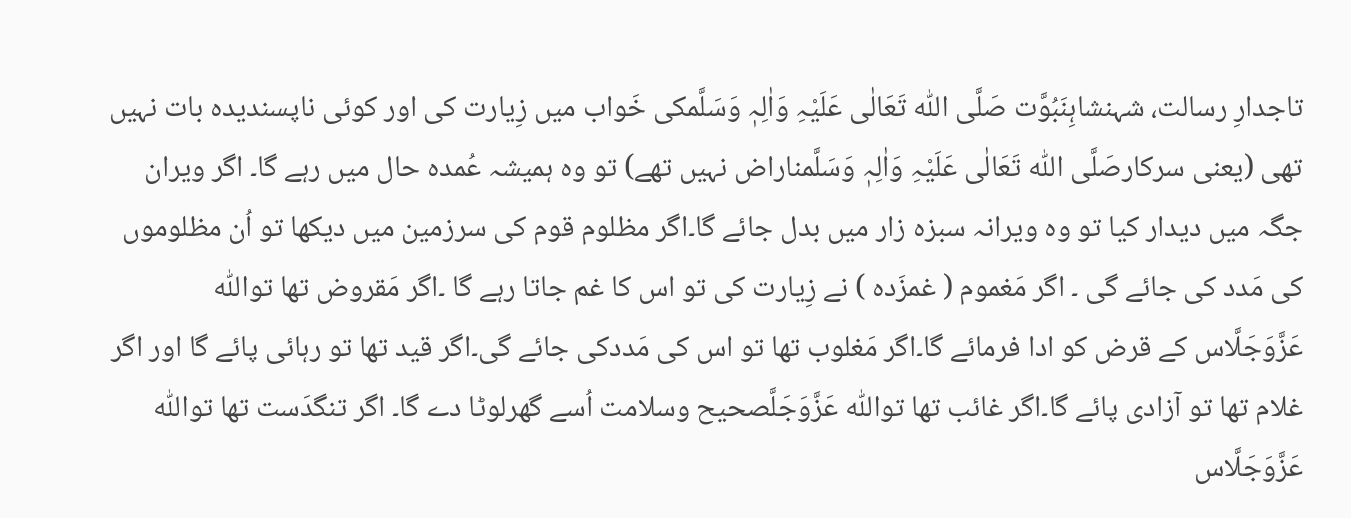تاجدارِ رسالت، شہنشاہِنَبُوَّت صَلَّی اللّٰہ تَعَالٰی عَلَیْہِ وَاٰلِہٖ وَسَلَّمکی خَواب میں زِیارت کی اور کوئی ناپسندیدہ بات نہیں تھی (یعنی سرکارصَلَّی اللّٰہ تَعَالٰی عَلَیْہِ وَاٰلِہٖ وَسَلَّمناراض نہیں تھے) تو وہ ہمیشہ عُمدہ حال میں رہے گا۔ اگر ویران جگہ میں دیدار کیا تو وہ ویرانہ سبزہ زار میں بدل جائے گا۔اگر مظلوم قوم کی سرزمین میں دیکھا تو اُن مظلوموں کی مَدد کی جائے گی ۔ اگر مَغموم ( غمزَدہ ) نے زِیارت کی تو اس کا غم جاتا رہے گا ۔اگر مَقروض تھا تواللّٰہ عَزَّوَجَلَّاس کے قرض کو ادا فرمائے گا۔اگر مَغلوب تھا تو اس کی مَددکی جائے گی۔اگر قید تھا تو رہائی پائے گا اور اگر غلام تھا تو آزادی پائے گا۔اگر غائب تھا تواللّٰہ عَزَّوَجَلَّصحیح وسلامت اُسے گھرلوٹا دے گا۔ اگر تنگدَست تھا تواللّٰہ عَزَّوَجَلَّاس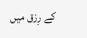کے رِزق میں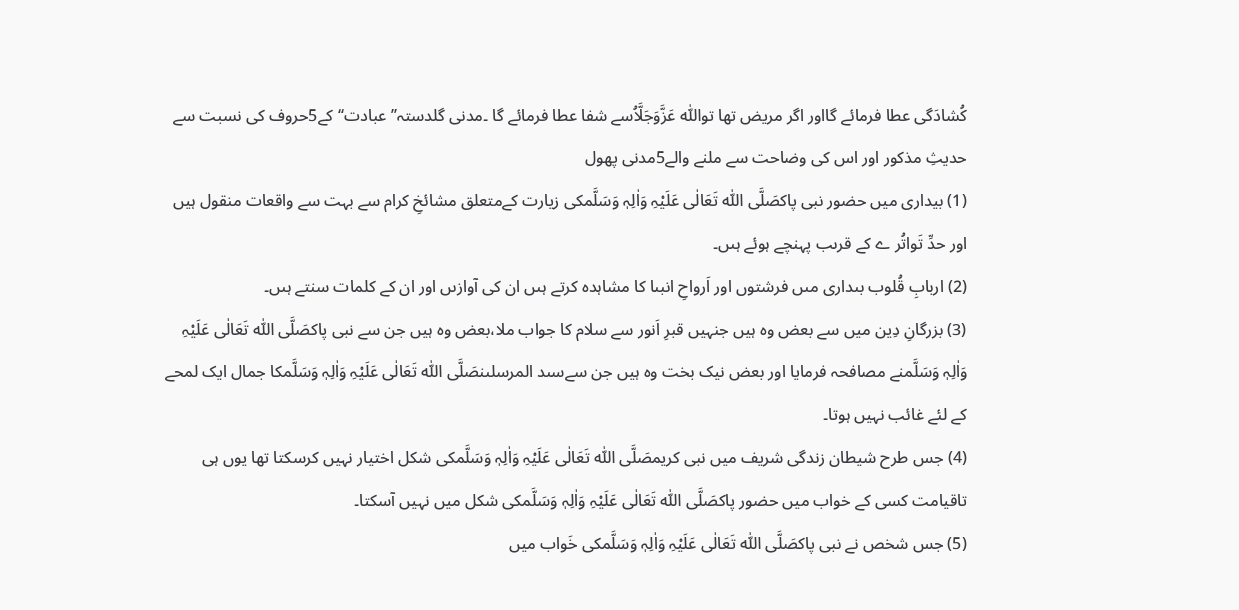کُشادَگی عطا فرمائے گااور اگر مریض تھا تواللّٰہ عَزَّوَجَلَّاُسے شفا عطا فرمائے گا ۔مدنی گلدستہ’’عبادت‘‘کے5حروف کی نسبت سے حدیثِ مذکور اور اس کی وضاحت سے ملنے والے5مدنی پھول
(1) بیداری میں حضور نبی پاکصَلَّی اللّٰہ تَعَالٰی عَلَیْہِ وَاٰلِہٖ وَسَلَّمکی زیارت کےمتعلق مشائخِ کرام سے بہت سے واقعات منقول ہیں اور حدِّ تَواتُر ے کے قرىب پہنچے ہوئے ہىں۔
(2) اربابِ قُلوب بىدارى مىں فرشتوں اور اَرواحِ انبىا کا مشاہدہ کرتے ہىں ان کى آوازىں اور ان کے کلمات سنتے ہىں۔
(3) بزرگانِ دِین میں سے بعض وہ ہیں جنہیں قبرِ اَنور سے سلام کا جواب ملا،بعض وہ ہیں جن سے نبی پاکصَلَّی اللّٰہ تَعَالٰی عَلَیْہِ وَاٰلِہٖ وَسَلَّمنے مصافحہ فرمایا اور بعض نیک بخت وہ ہیں جن سےسىد المرسلىنصَلَّی اللّٰہ تَعَالٰی عَلَیْہِ وَاٰلِہٖ وَسَلَّمکا جمال ایک لمحے کے لئے غائب نہیں ہوتا۔
(4) جس طرح شیطان زندگی شریف میں نبی کریمصَلَّی اللّٰہ تَعَالٰی عَلَیْہِ وَاٰلِہٖ وَسَلَّمکی شکل اختیار نہیں کرسکتا تھا یوں ہی تاقیامت کسی کے خواب میں حضور پاکصَلَّی اللّٰہ تَعَالٰی عَلَیْہِ وَاٰلِہٖ وَسَلَّمکی شکل میں نہیں آسکتا۔
(5) جس شخص نے نبی پاکصَلَّی اللّٰہ تَعَالٰی عَلَیْہِ وَاٰلِہٖ وَسَلَّمکی خَواب میں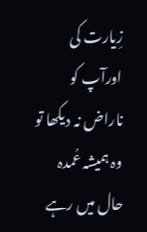زِیارت کی اورآپ کو ناراض نہ دیکھا تو وہ ہمیشہ عُمدہ حال میں رہے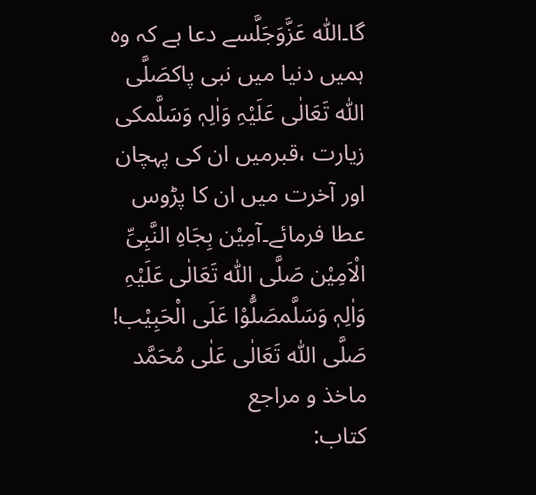گا۔اللّٰہ عَزَّوَجَلَّسے دعا ہے کہ وہ ہمیں دنیا میں نبی پاکصَلَّی اللّٰہ تَعَالٰی عَلَیْہِ وَاٰلِہٖ وَسَلَّمکی زیارت ،قبرمیں ان کی پہچان اور آخرت میں ان کا پڑوس عطا فرمائے۔آمِیْن بِجَاہِ النَّبِیِّ الْاَمِیْن صَلَّی اللّٰہ تَعَالٰی عَلَیْہِ وَاٰلِہٖ وَسَلَّمصَلُّوْا عَلَی الْحَبِیْب! صَلَّی اللّٰہ تَعَالٰی عَلٰی مُحَمَّد
ماخذ و مراجع
کتاب: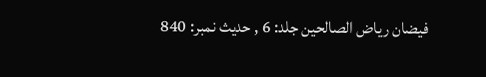فیضان ریاض الصالحین جلد: 6 , حدیث نمبر: 840